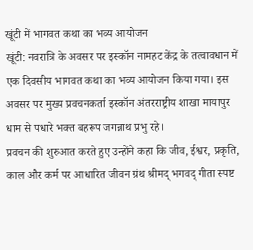खूंटी में भागवत कथा का भव्य आयोजन
खूंटी: नवरात्रि के अवसर पर इस्कॉन नामहट केंद्र के तत्वावधान में एक दिवसीय भागवत कथा का भव्य आयोजन किया गया। इस अवसर पर मुख्य प्रवचनकर्ता इस्कॉन अंतरराष्ट्रीय शाखा मायापुर धाम से पधारे भक्त बहरूप जगन्नाथ प्रभु रहे।
प्रवचन की शुरुआत करते हुए उन्होंने कहा कि जीव, ईश्वर, प्रकृति, काल और कर्म पर आधारित जीवन ग्रंथ श्रीमद् भगवद् गीता स्पष्ट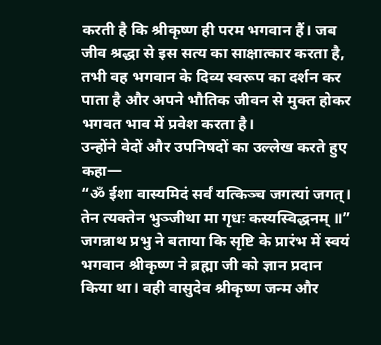करती है कि श्रीकृष्ण ही परम भगवान हैं। जब जीव श्रद्धा से इस सत्य का साक्षात्कार करता है, तभी वह भगवान के दिव्य स्वरूप का दर्शन कर पाता है और अपने भौतिक जीवन से मुक्त होकर भगवत भाव में प्रवेश करता है।
उन्होंने वेदों और उपनिषदों का उल्लेख करते हुए कहा—
“ॐ ईशा वास्यमिदं सर्वं यत्किञ्च जगत्यां जगत्।
तेन त्यक्तेन भुञ्जीथा मा गृधः कस्यस्विद्धनम् ॥”
जगन्नाथ प्रभु ने बताया कि सृष्टि के प्रारंभ में स्वयं भगवान श्रीकृष्ण ने ब्रह्मा जी को ज्ञान प्रदान किया था। वही वासुदेव श्रीकृष्ण जन्म और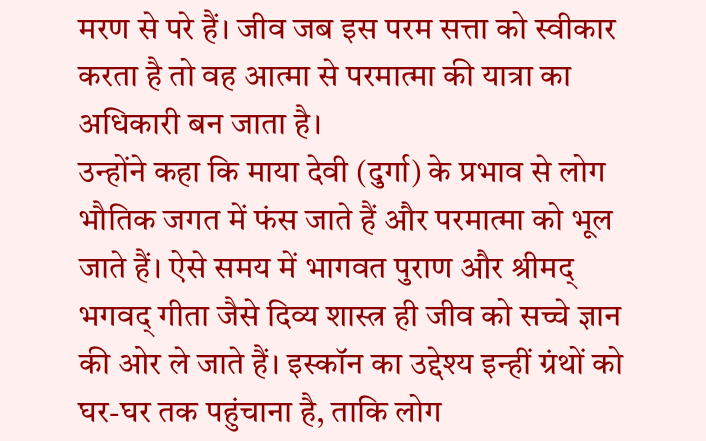मरण से परे हैं। जीव जब इस परम सत्ता को स्वीकार करता है तो वह आत्मा से परमात्मा की यात्रा का अधिकारी बन जाता है।
उन्होंने कहा कि माया देवी (दुर्गा) के प्रभाव से लोग भौतिक जगत में फंस जाते हैं और परमात्मा को भूल जाते हैं। ऐसे समय में भागवत पुराण और श्रीमद् भगवद् गीता जैसे दिव्य शास्त्र ही जीव को सच्चे ज्ञान की ओर ले जाते हैं। इस्कॉन का उद्देश्य इन्हीं ग्रंथों को घर-घर तक पहुंचाना है, ताकि लोग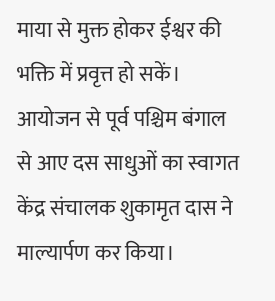माया से मुक्त होकर ईश्वर की भक्ति में प्रवृत्त हो सकें।
आयोजन से पूर्व पश्चिम बंगाल से आए दस साधुओं का स्वागत केंद्र संचालक शुकामृत दास ने माल्यार्पण कर किया।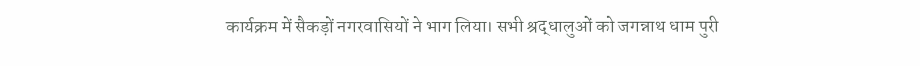कार्यक्रम में सैकड़ों नगरवासियों ने भाग लिया। सभी श्रद्धालुओं को जगन्नाथ धाम पुरी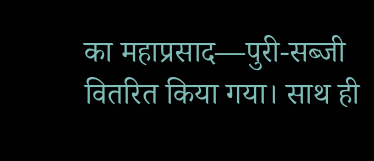का महाप्रसाद—पुरी-सब्जी वितरित किया गया। साथ ही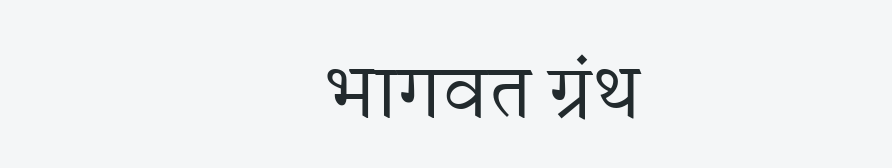भागवत ग्रंथ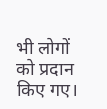भी लोगों को प्रदान किए गए।